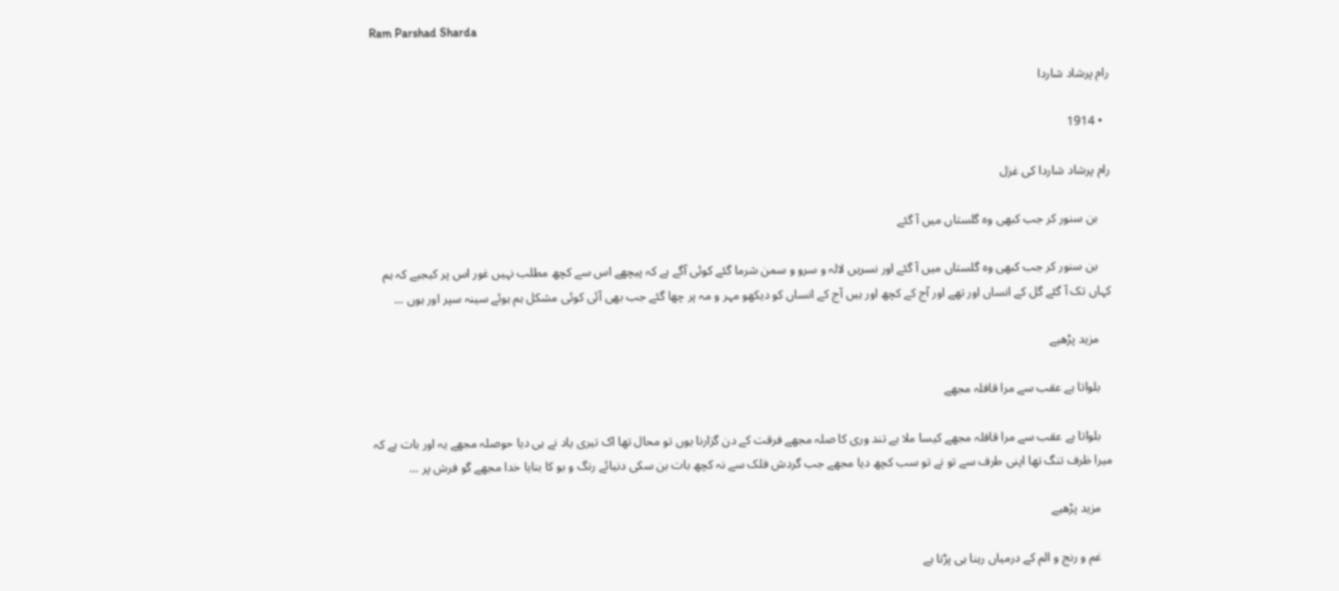Ram Parshad Sharda

رام پرشاد شاردا

  • 1914

رام پرشاد شاردا کی غزل

    بن سنور کر جب کبھی وہ گلستاں میں آ گئے

    بن سنور کر جب کبھی وہ گلستاں میں آ گئے اور نسریں لالہ و سرو و سمن شرما گئے کوئی آگے ہے کہ پیچھے اس سے کچھ مطلب نہیں غور اس پر کیجیے کہ ہم کہاں تک آ گئے گل کے انساں اور تھے اور آج کے کچھ اور ہیں آج کے انساں کو دیکھو مہر و مہ پر چھا گئے جب بھی آئی کوئی مشکل ہم ہوئے سینہ سپر اور ہوں ...

    مزید پڑھیے

    بلواتا ہے عقب سے مرا قافلہ مجھے

    بلواتا ہے عقب سے مرا قافلہ مجھے کیسا ملا ہے تند وری کا صلہ مجھے فرقت کے دن گزارنا یوں تو محال تھا اک تیری یاد نے ہی دیا حوصلہ مجھے یہ اور بات ہے کہ میرا ظرف تنگ تھا اپنی طرف سے تو نے تو سب کچھ دیا مجھے جب گردش فلک سے نہ کچھ بات بن سکی دنیائے رنگ و بو کا بنایا خدا مجھے گو فرش پر ...

    مزید پڑھیے

    غم و رنج و الم کے درمیاں رہنا ہی پڑتا ہے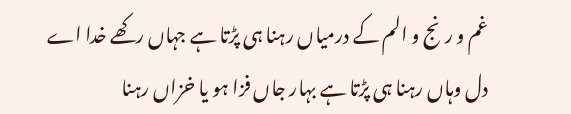غم و رنج و الم کے درمیاں رہنا ہی پڑتا ہے جہاں رکھے خدا اے دل وہاں رہنا ہی پڑتا ہے بہار جاں فزا ہو یا خزاں رہنا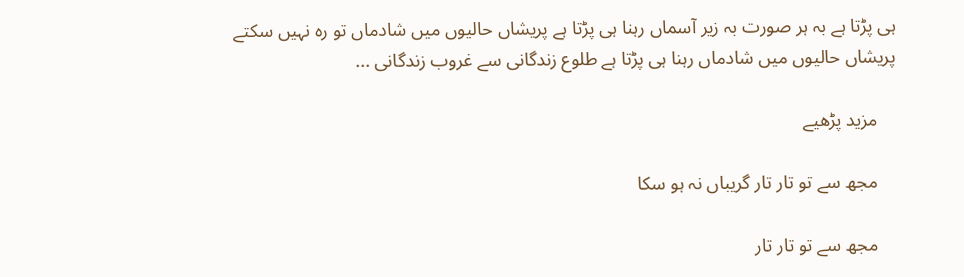ہی پڑتا ہے بہ ہر صورت بہ زیر آسماں رہنا ہی پڑتا ہے پریشاں حالیوں میں شادماں تو رہ نہیں سکتے پریشاں حالیوں میں شادماں رہنا ہی پڑتا ہے طلوع زندگانی سے غروب زندگانی ...

    مزید پڑھیے

    مجھ سے تو تار تار گریباں نہ ہو سکا

    مجھ سے تو تار تار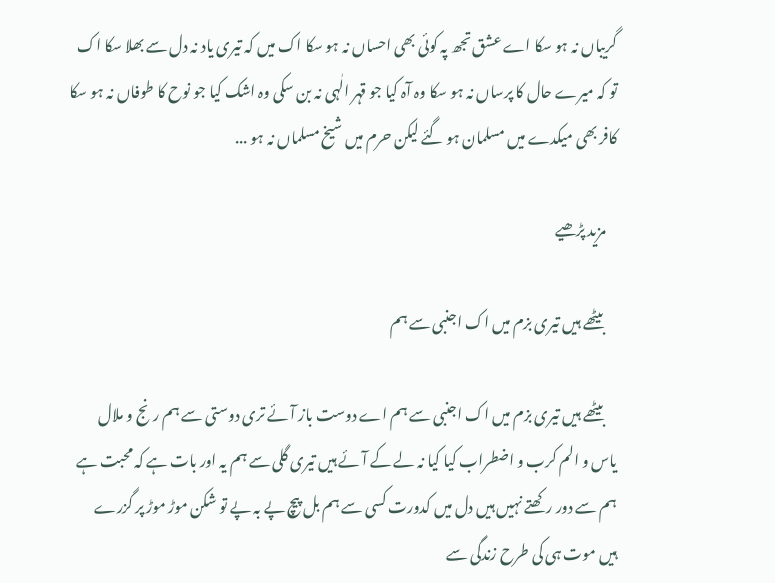گریباں نہ ہو سکا اے عشق تجھ پہ کوئی بھی احساں نہ ہو سکا اک میں کہ تیری یاد نہ دل سے بھلا سکا اک تو کہ میرے حال کا پرساں نہ ہو سکا وہ آہ کیا جو قہر الٰہی نہ بن سکی وہ اشک کیا جو نوح کا طوفاں نہ ہو سکا کافر بھی میکدے میں مسلمان ہو گئے لیکن حرم میں شیخ مسلماں نہ ہو ...

    مزید پڑھیے

    بیٹھے ہیں تیری بزم میں اک اجنبی سے ہم

    بیٹھے ہیں تیری بزم میں اک اجنبی سے ہم اے دوست باز آئے تری دوستی سے ہم رنج و ملال یاس و الم کرب و اضطراب کیا کیا نہ لے کے آئے ہیں تیری گلی سے ہم یہ اور بات ہے کہ محبت ہے ہم سے دور رکھتے نہیں ہیں دل میں کدورت کسی سے ہم بل پیچ پے بہ پے تو شکن موڑ موڑ پر گزرے ہیں موت ہی کی طرح زندگی سے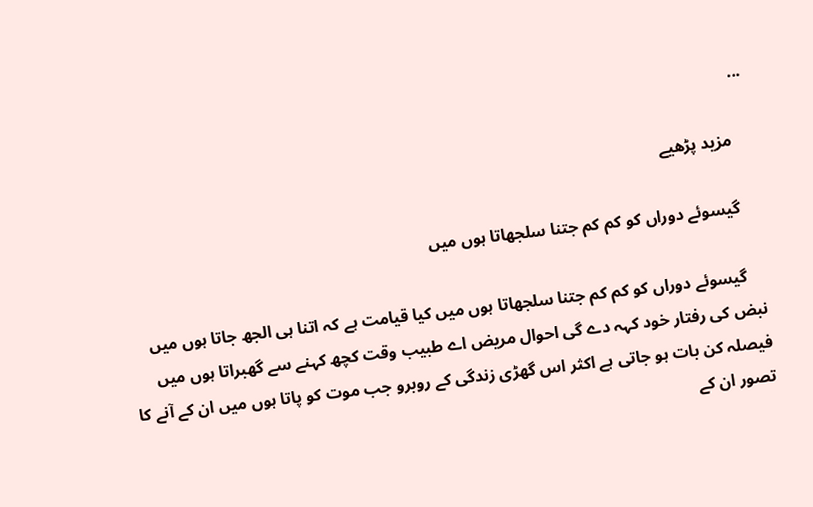...

    مزید پڑھیے

    گیسوئے دوراں کو کم کم جتنا سلجھاتا ہوں میں

    گیسوئے دوراں کو کم کم جتنا سلجھاتا ہوں میں کیا قیامت ہے کہ اتنا ہی الجھ جاتا ہوں میں نبض کی رفتار خود کہہ دے گی احوال مریض اے طبیب وقت کچھ کہنے سے گھبراتا ہوں میں فیصلہ کن بات ہو جاتی ہے اکثر اس گھڑی زندگی کے روبرو جب موت کو پاتا ہوں میں ان کے آنے کا تصور ان کے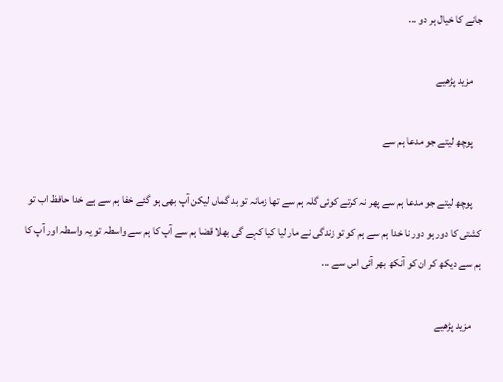جانے کا خیال ہر دو ...

    مزید پڑھیے

    پوچھ لیتے جو مدعا ہم سے

    پوچھ لیتے جو مدعا ہم سے پھر نہ کرتے کوئی گلہ ہم سے تھا زمانہ تو بد گماں لیکن آپ بھی ہو گئے خفا ہم سے ہے خدا حافظ اب تو کشتی کا دور ہو دور نا خدا ہم سے ہم کو تو زندگی نے مار لیا کیا کہے گی بھلا قضا ہم سے آپ کا ہم سے واسطہ تو یہ واسطہ اور آپ کا ہم سے دیکھ کر ان کو آنکھ بھر آئی اس سے ...

    مزید پڑھیے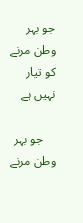جو بہر وطن مرنے کو تیار نہیں ہے

    جو بہر وطن مرنے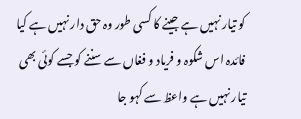کو تیار نہیں ہے جینے کا کسی طور وہ حق دار نہیں ہے کیا فائدہ اس شکوہ و فریاد و فغاں سے سننے کو جسے کوئی بھی تیار نہیں ہے واعظ سے کہو جا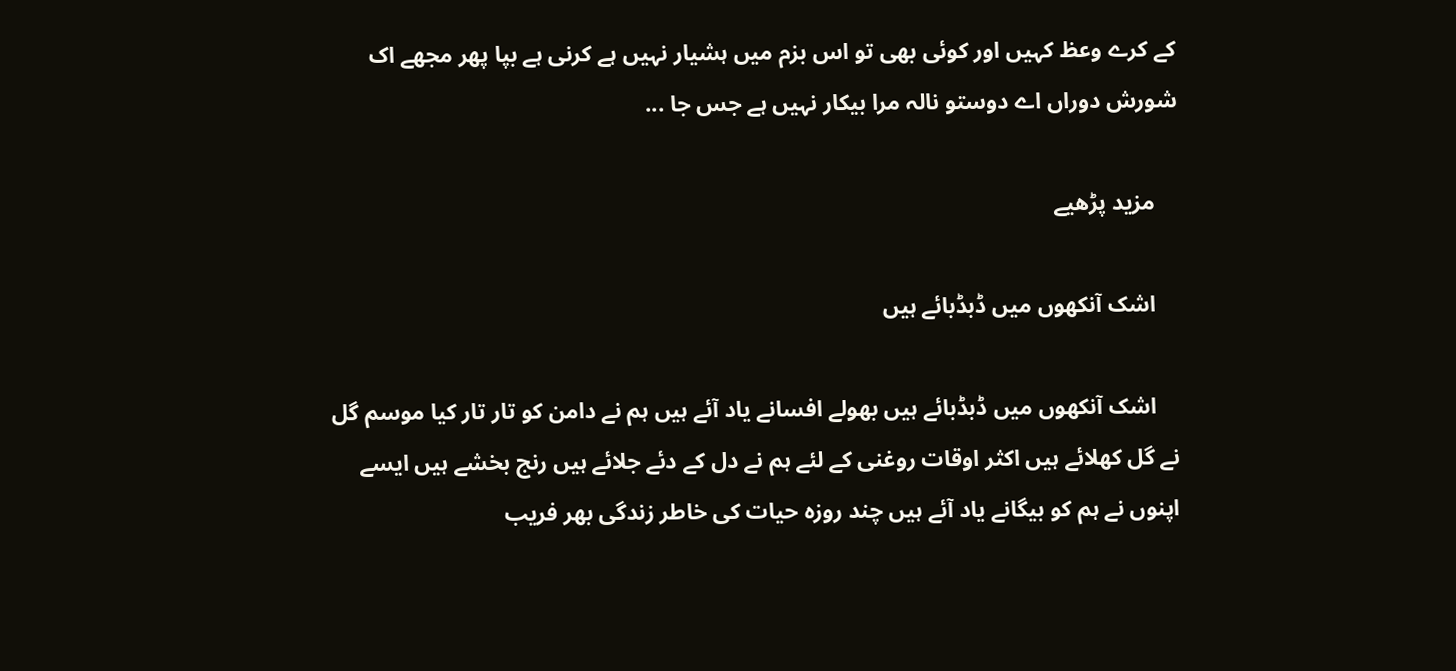کے کرے وعظ کہیں اور کوئی بھی تو اس بزم میں ہشیار نہیں ہے کرنی ہے بپا پھر مجھے اک شورش دوراں اے دوستو نالہ مرا بیکار نہیں ہے جس جا ...

    مزید پڑھیے

    اشک آنکھوں میں ڈبڈبائے ہیں

    اشک آنکھوں میں ڈبڈبائے ہیں بھولے افسانے یاد آئے ہیں ہم نے دامن کو تار تار کیا موسم گل نے گل کھلائے ہیں اکثر اوقات روغنی کے لئے ہم نے دل کے دئے جلائے ہیں رنج بخشے ہیں ایسے اپنوں نے ہم کو بیگانے یاد آئے ہیں چند روزہ حیات کی خاطر زندگی بھر فریب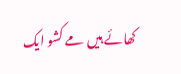کھائے ہیں مے کشو ایک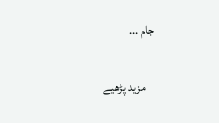جام ...

    مزید پڑھیے